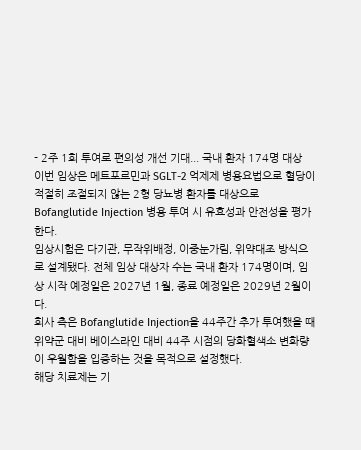- 2주 1회 투여로 편의성 개선 기대... 국내 환자 174명 대상
이번 임상은 메트포르민과 SGLT-2 억제제 병용요법으로 혈당이 적절히 조절되지 않는 2형 당뇨병 환자를 대상으로 Bofanglutide Injection 병용 투여 시 유효성과 안전성을 평가한다.
임상시험은 다기관, 무작위배정, 이중눈가림, 위약대조 방식으로 설계됐다. 전체 임상 대상자 수는 국내 환자 174명이며, 임상 시작 예정일은 2027년 1월, 종료 예정일은 2029년 2월이다.
회사 측은 Bofanglutide Injection을 44주간 추가 투여했을 때 위약군 대비 베이스라인 대비 44주 시점의 당화혈색소 변화량이 우월함을 입증하는 것을 목적으로 설정했다.
해당 치료제는 기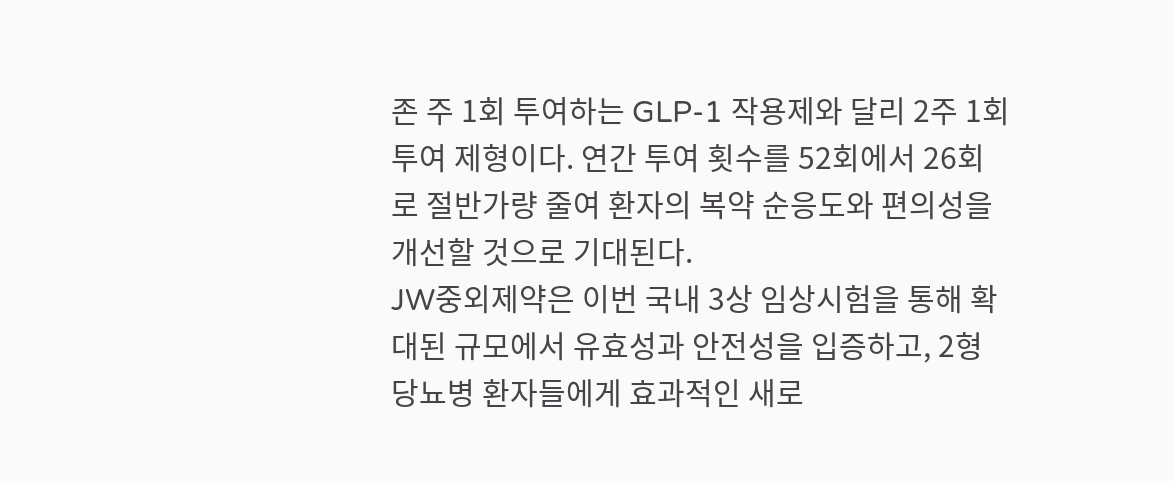존 주 1회 투여하는 GLP-1 작용제와 달리 2주 1회 투여 제형이다. 연간 투여 횟수를 52회에서 26회로 절반가량 줄여 환자의 복약 순응도와 편의성을 개선할 것으로 기대된다.
JW중외제약은 이번 국내 3상 임상시험을 통해 확대된 규모에서 유효성과 안전성을 입증하고, 2형 당뇨병 환자들에게 효과적인 새로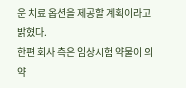운 치료 옵션을 제공할 계획이라고 밝혔다.
한편 회사 측은 임상시험 약물이 의약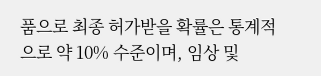품으로 최종 허가받을 확률은 통계적으로 약 10% 수준이며, 임상 및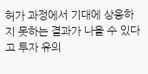허가 과정에서 기대에 상응하지 못하는 결과가 나올 수 있다고 투자 유의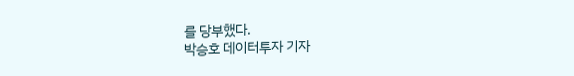를 당부했다.
박승호 데이터투자 기자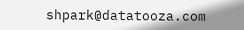shpark@datatooza.com